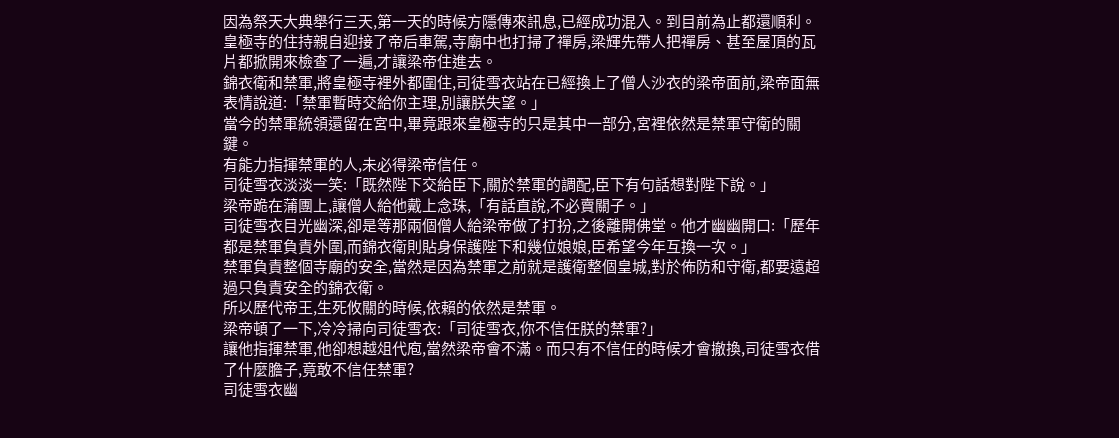因為祭天大典舉行三天,第一天的時候方隱傳來訊息,已經成功混入。到目前為止都還順利。
皇極寺的住持親自迎接了帝后車駕,寺廟中也打掃了禪房,梁輝先帶人把禪房、甚至屋頂的瓦片都掀開來檢查了一遍,才讓梁帝住進去。
錦衣衛和禁軍,將皇極寺裡外都圍住,司徒雪衣站在已經換上了僧人沙衣的梁帝面前,梁帝面無表情說道:「禁軍暫時交給你主理,別讓朕失望。」
當今的禁軍統領還留在宮中,畢竟跟來皇極寺的只是其中一部分,宮裡依然是禁軍守衛的關鍵。
有能力指揮禁軍的人,未必得梁帝信任。
司徒雪衣淡淡一笑:「既然陛下交給臣下,關於禁軍的調配,臣下有句話想對陛下說。」
梁帝跪在蒲團上,讓僧人給他戴上念珠,「有話直說,不必賣關子。」
司徒雪衣目光幽深,卻是等那兩個僧人給梁帝做了打扮,之後離開佛堂。他才幽幽開口:「歷年都是禁軍負責外圍,而錦衣衛則貼身保護陛下和幾位娘娘,臣希望今年互換一次。」
禁軍負責整個寺廟的安全,當然是因為禁軍之前就是護衛整個皇城,對於佈防和守衛,都要遠超過只負責安全的錦衣衛。
所以歷代帝王,生死攸關的時候,依賴的依然是禁軍。
梁帝頓了一下,冷冷掃向司徒雪衣:「司徒雪衣,你不信任朕的禁軍?」
讓他指揮禁軍,他卻想越俎代庖,當然梁帝會不滿。而只有不信任的時候才會撤換,司徒雪衣借了什麼膽子,竟敢不信任禁軍?
司徒雪衣幽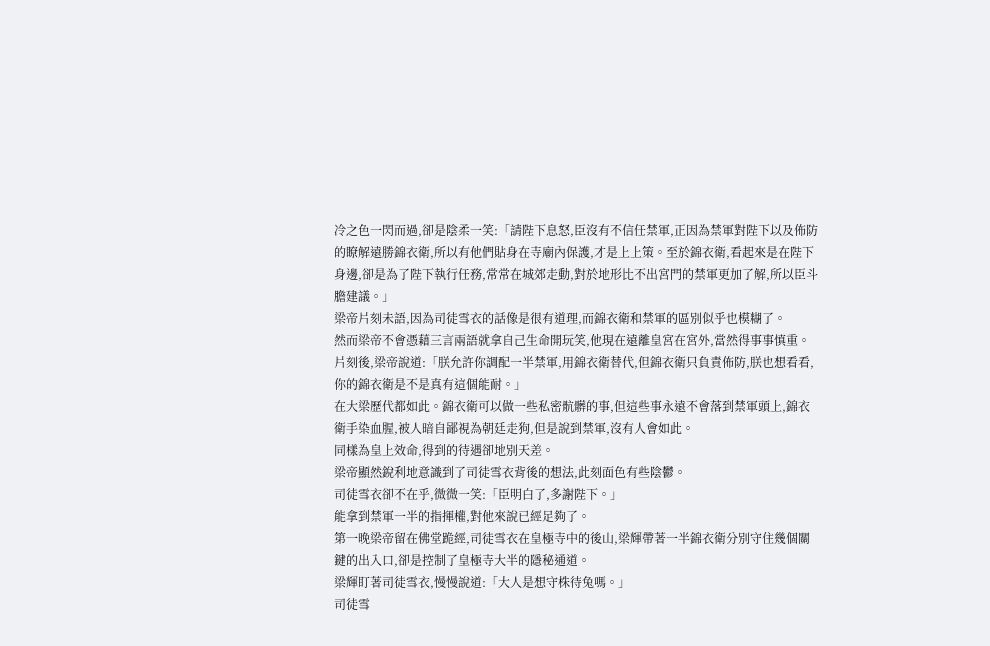冷之色一閃而過,卻是陰柔一笑:「請陛下息怒,臣沒有不信任禁軍,正因為禁軍對陛下以及佈防的瞭解遠勝錦衣衛,所以有他們貼身在寺廟內保護,才是上上策。至於錦衣衛,看起來是在陛下身邊,卻是為了陛下執行任務,常常在城郊走動,對於地形比不出宮門的禁軍更加了解,所以臣斗膽建議。」
梁帝片刻未語,因為司徒雪衣的話像是很有道理,而錦衣衛和禁軍的區別似乎也模糊了。
然而梁帝不會憑藉三言兩語就拿自己生命開玩笑,他現在遠離皇宮在宮外,當然得事事慎重。片刻後,梁帝說道:「朕允許你調配一半禁軍,用錦衣衛替代,但錦衣衛只負責佈防,朕也想看看,你的錦衣衛是不是真有這個能耐。」
在大梁歷代都如此。錦衣衛可以做一些私密骯髒的事,但這些事永遠不會落到禁軍頭上,錦衣衛手染血腥,被人暗自鄙視為朝廷走狗,但是說到禁軍,沒有人會如此。
同樣為皇上效命,得到的待遇卻地別天差。
梁帝顯然銳利地意識到了司徒雪衣背後的想法,此刻面色有些陰鬱。
司徒雪衣卻不在乎,微微一笑:「臣明白了,多謝陛下。」
能拿到禁軍一半的指揮權,對他來說已經足夠了。
第一晚梁帝留在佛堂跪經,司徒雪衣在皇極寺中的後山,梁輝帶著一半錦衣衛分別守住幾個關鍵的出入口,卻是控制了皇極寺大半的隱秘通道。
梁輝盯著司徒雪衣,慢慢說道:「大人是想守株待兔嗎。」
司徒雪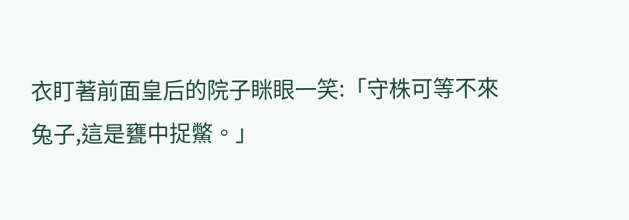衣盯著前面皇后的院子眯眼一笑:「守株可等不來兔子,這是甕中捉鱉。」